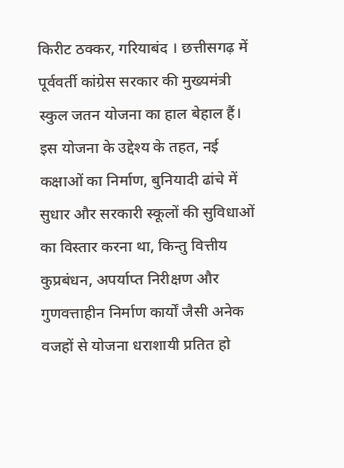किरीट ठक्कर, गरियाबंद । छत्तीसगढ़ में पूर्ववर्ती कांग्रेस सरकार की मुख्यमंत्री स्कुल जतन योजना का हाल बेहाल हैं। इस योजना के उद्देश्य के तहत, नई कक्षाओं का निर्माण, बुनियादी ढांचे में सुधार और सरकारी स्कूलों की सुविधाओं का विस्तार करना था, किन्तु वित्तीय कुप्रबंधन, अपर्याप्त निरीक्षण और गुणवत्ताहीन निर्माण कार्यों जैसी अनेक वजहों से योजना धराशायी प्रतित हो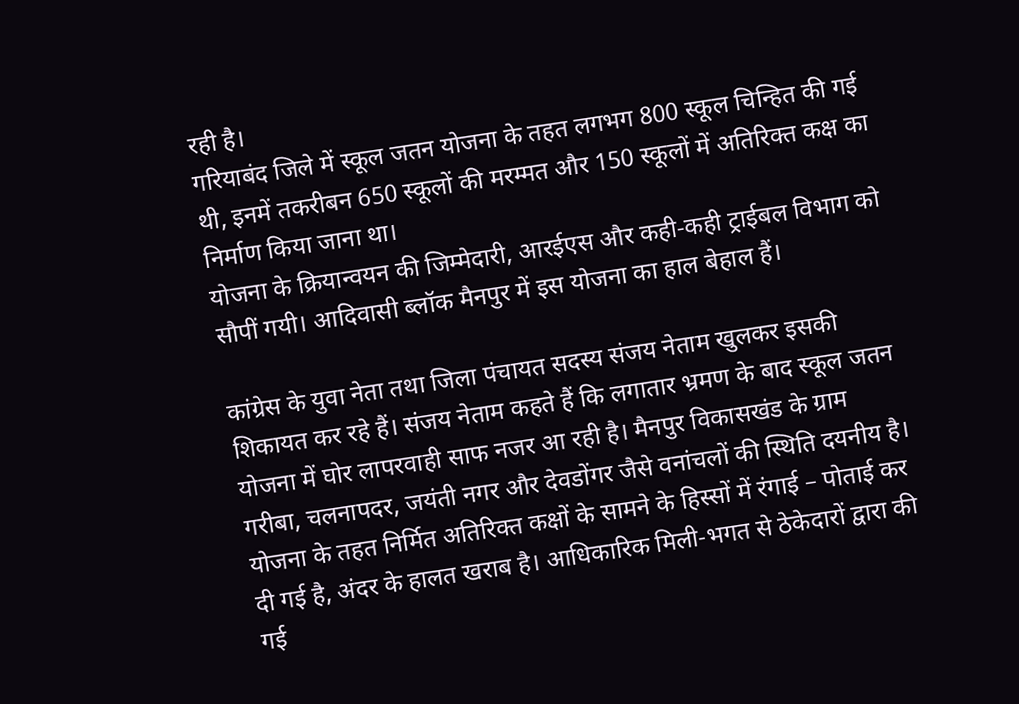रही है।
गरियाबंद जिले में स्कूल जतन योजना के तहत लगभग 800 स्कूल चिन्हित की गई थी, इनमें तकरीबन 650 स्कूलों की मरम्मत और 150 स्कूलों में अतिरिक्त कक्ष का निर्माण किया जाना था।
योजना के क्रियान्वयन की जिम्मेदारी, आरईएस और कही-कही ट्राईबल विभाग को सौपीं गयी। आदिवासी ब्लॉक मैनपुर में इस योजना का हाल बेहाल हैं।

कांग्रेस के युवा नेता तथा जिला पंचायत सदस्य संजय नेताम खुलकर इसकी शिकायत कर रहे हैं। संजय नेताम कहते हैं कि लगातार भ्रमण के बाद स्कूल जतन योजना में घोर लापरवाही साफ नजर आ रही है। मैनपुर विकासखंड के ग्राम गरीबा, चलनापदर, जयंती नगर और देवडोंगर जैसे वनांचलों की स्थिति दयनीय है।
योजना के तहत निर्मित अतिरिक्त कक्षों के सामने के हिस्सों में रंगाई – पोताई कर दी गई है, अंदर के हालत खराब है। आधिकारिक मिली-भगत से ठेकेदारों द्वारा की गई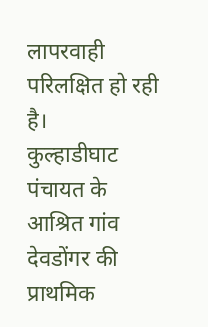लापरवाही परिलक्षित हो रही है।
कुल्हाडीघाट पंचायत के आश्रित गांव देवडोंगर की प्राथमिक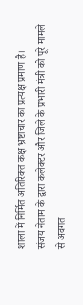शाला में निर्मित अतिरिक्त कक्ष भ्रष्टाचार का प्रत्यक्ष प्रमाण है।
संजय नेताम के द्वारा कलेक्टर और जिले के प्रभारी मंत्री को पूरे मामले से अवगत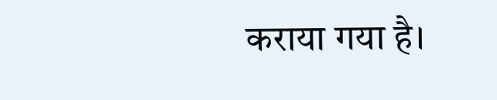कराया गया है।